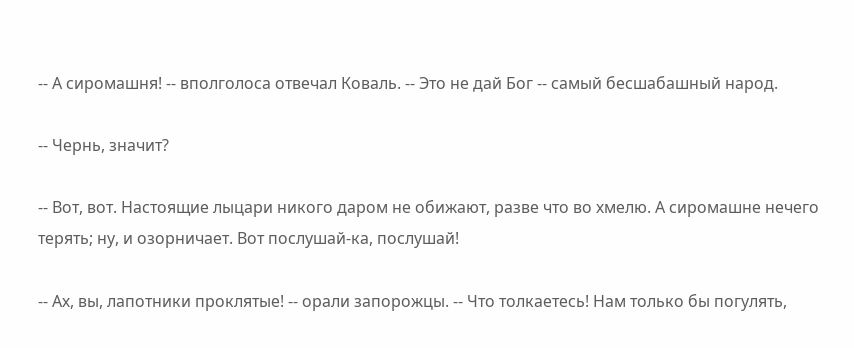-- А сиромашня! -- вполголоса отвечал Коваль. -- Это не дай Бог -- самый бесшабашный народ.

-- Чернь, значит?

-- Вот, вот. Настоящие лыцари никого даром не обижают, разве что во хмелю. А сиромашне нечего терять; ну, и озорничает. Вот послушай-ка, послушай!

-- Ах, вы, лапотники проклятые! -- орали запорожцы. -- Что толкаетесь! Нам только бы погулять,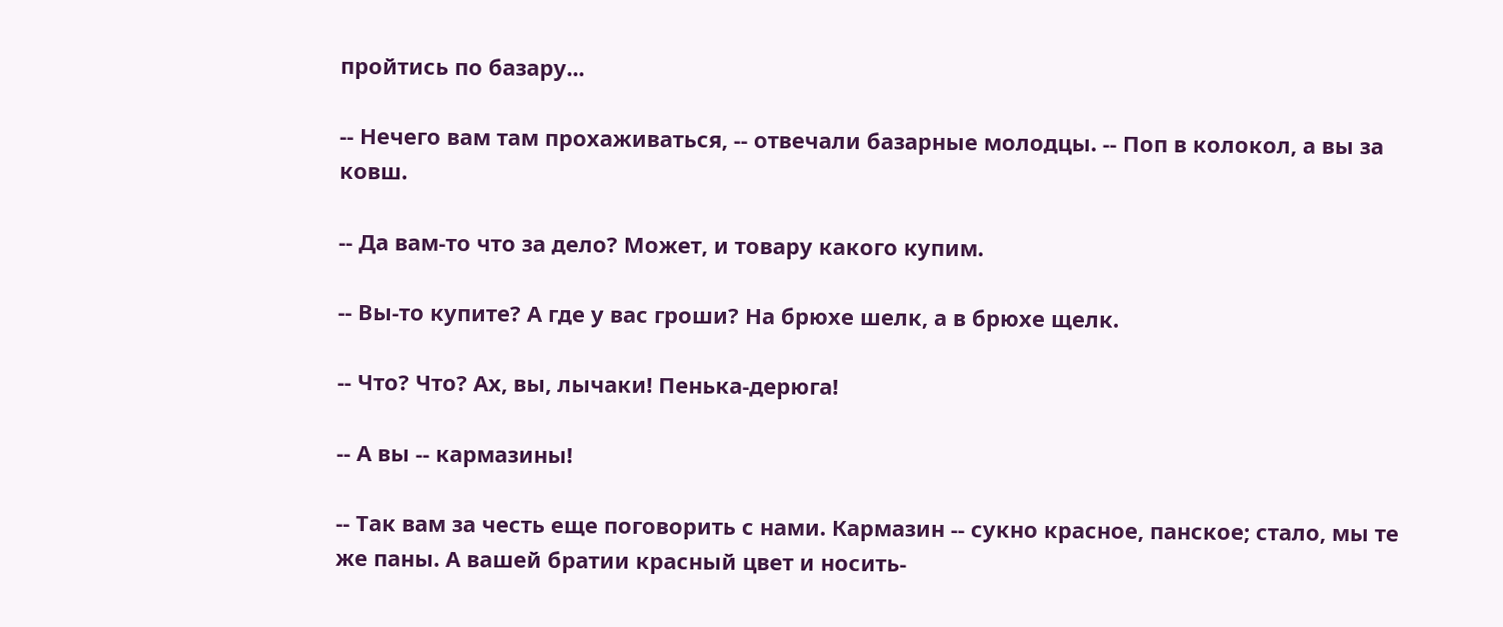пройтись по базару...

-- Нечего вам там прохаживаться, -- отвечали базарные молодцы. -- Поп в колокол, а вы за ковш.

-- Да вам-то что за дело? Может, и товару какого купим.

-- Вы-то купите? А где у вас гроши? На брюхе шелк, а в брюхе щелк.

-- Что? Что? Ах, вы, лычаки! Пенька-дерюга!

-- А вы -- кармазины!

-- Так вам за честь еще поговорить с нами. Кармазин -- сукно красное, панское; стало, мы те же паны. А вашей братии красный цвет и носить-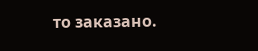то заказано.